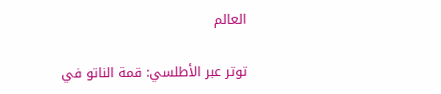العالم

توتر عبر الأطلسي: قمة الناتو في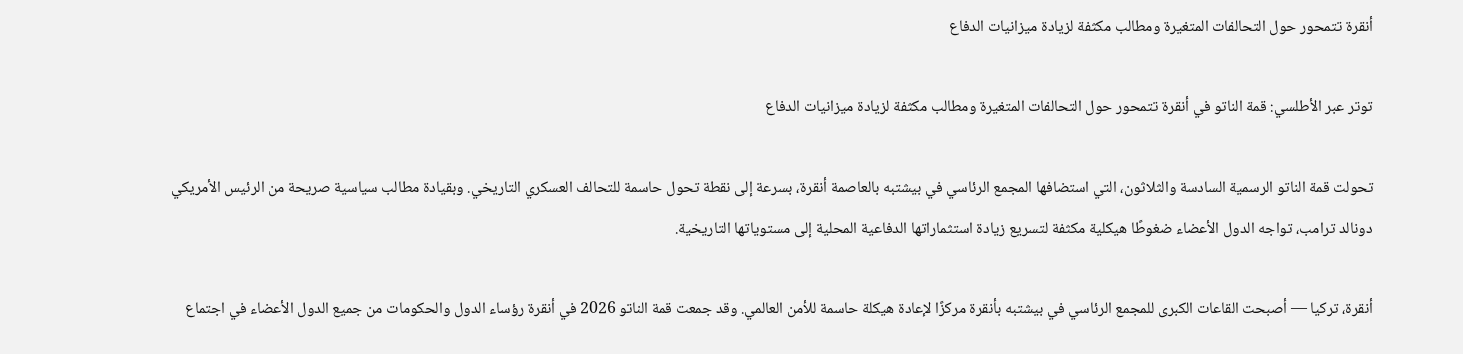أنقرة تتمحور حول التحالفات المتغيرة ومطالب مكثفة لزيادة ميزانيات الدفاع

توتر عبر الأطلسي: قمة الناتو في أنقرة تتمحور حول التحالفات المتغيرة ومطالب مكثفة لزيادة ميزانيات الدفاع

تحولت قمة الناتو الرسمية السادسة والثلاثون، التي استضافها المجمع الرئاسي في بيشتبه بالعاصمة أنقرة، بسرعة إلى نقطة تحول حاسمة للتحالف العسكري التاريخي. وبقيادة مطالب سياسية صريحة من الرئيس الأمريكي دونالد ترامب، تواجه الدول الأعضاء ضغوطًا هيكلية مكثفة لتسريع زيادة استثماراتها الدفاعية المحلية إلى مستوياتها التاريخية.

أنقرة، تركيا — أصبحت القاعات الكبرى للمجمع الرئاسي في بيشتبه بأنقرة مركزًا لإعادة هيكلة حاسمة للأمن العالمي. وقد جمعت قمة الناتو 2026 في أنقرة رؤساء الدول والحكومات من جميع الدول الأعضاء في اجتماع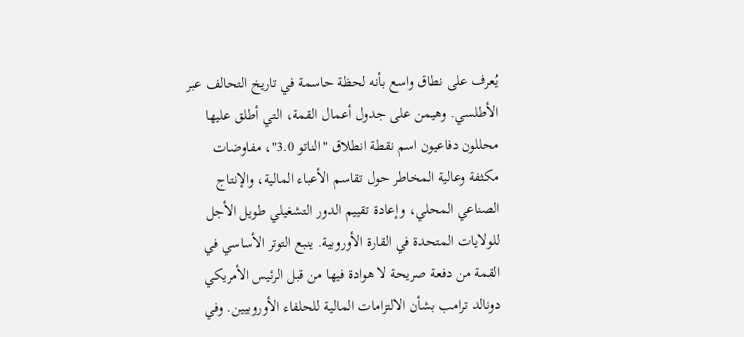يُعرف على نطاق واسع بأنه لحظة حاسمة في تاريخ التحالف عبر الأطلسي. وهيمن على جدول أعمال القمة، التي أطلق عليها محللون دفاعيون اسم نقطة انطلاق "الناتو 3.0"، مفاوضات مكثفة وعالية المخاطر حول تقاسم الأعباء المالية، والإنتاج الصناعي المحلي، وإعادة تقييم الدور التشغيلي طويل الأجل للولايات المتحدة في القارة الأوروبية. ينبع التوتر الأساسي في القمة من دفعة صريحة لا هوادة فيها من قبل الرئيس الأمريكي دونالد ترامب بشأن الالتزامات المالية للحلفاء الأوروبيين. وفي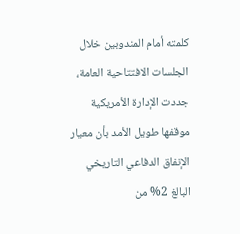كلمته أمام المندوبين خلال الجلسات الافتتاحية العامة، جددت الإدارة الأمريكية موقفها طويل الأمد بأن معيار الإنفاق الدفاعي التاريخي البالغ 2% من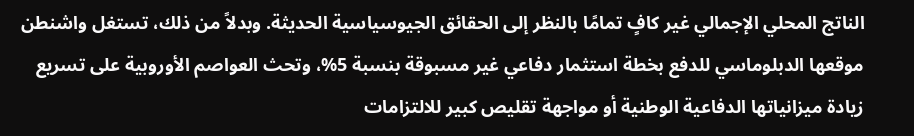الناتج المحلي الإجمالي غير كافٍ تمامًا بالنظر إلى الحقائق الجيوسياسية الحديثة. وبدلاً من ذلك، تستغل واشنطن موقعها الدبلوماسي للدفع بخطة استثمار دفاعي غير مسبوقة بنسبة 5%، وتحث العواصم الأوروبية على تسريع زيادة ميزانياتها الدفاعية الوطنية أو مواجهة تقليص كبير للالتزامات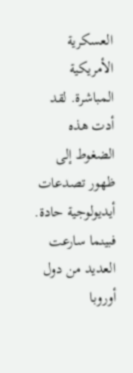العسكرية الأمريكية المباشرة. لقد أدت هذه الضغوط إلى ظهور تصدعات أيديولوجية حادة. فبينما سارعت العديد من دول أوروبا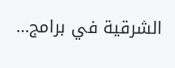الشرقية في برامج…